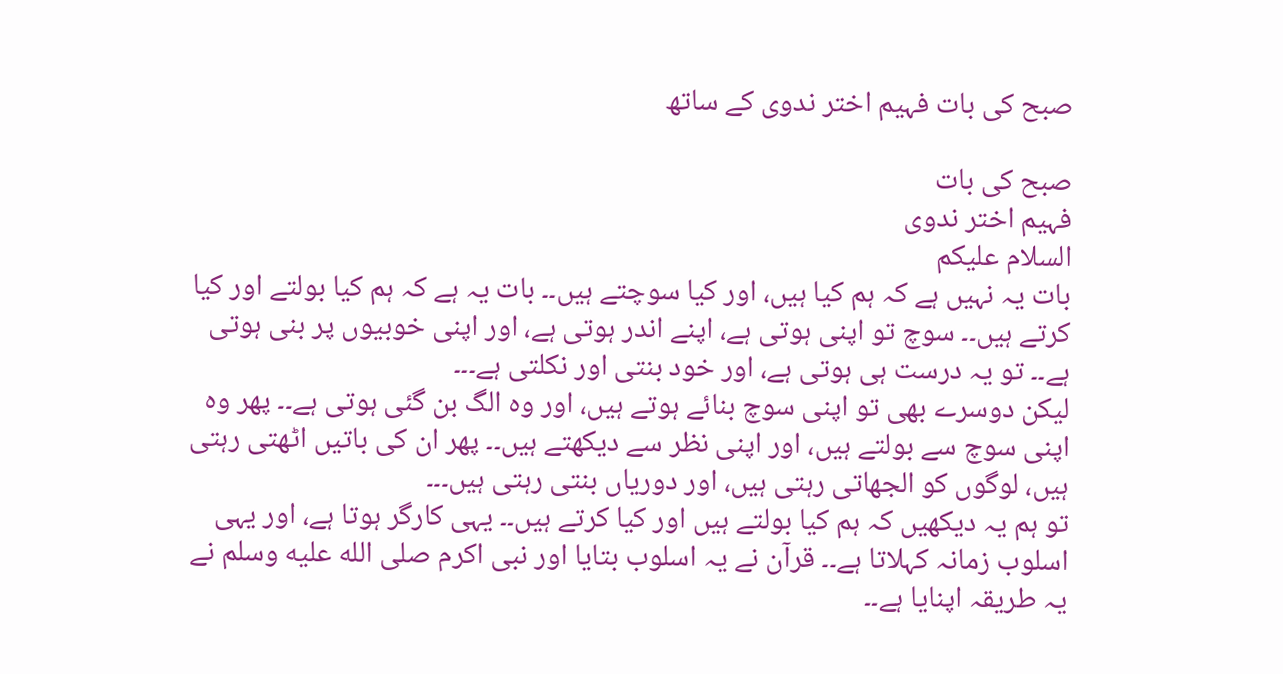صبح کی بات فہیم اختر ندوی کے ساتھ

صبح کی بات
فہیم اختر ندوی
السلام علیکم
بات یہ نہیں ہے کہ ہم کیا ہیں، اور کیا سوچتے ہیں۔۔ بات یہ ہے کہ ہم کیا بولتے اور کیا کرتے ہیں۔۔ سوچ تو اپنی ہوتی ہے، اپنے اندر ہوتی ہے، اور اپنی خوبیوں پر بنی ہوتی ہے۔۔ تو یہ درست ہی ہوتی ہے، اور خود بنتی اور نکلتی ہے۔۔۔
لیکن دوسرے بھی تو اپنی سوچ بنائے ہوتے ہیں، اور وہ الگ بن گئی ہوتی ہے۔۔ پھر وہ اپنی سوچ سے بولتے ہیں، اور اپنی نظر سے دیکھتے ہیں۔۔ پھر ان کی باتیں اٹھتی رہتی ہیں، لوگوں کو الجھاتی رہتی ہیں، اور دوریاں بنتی رہتی ہیں۔۔۔
تو ہم یہ دیکھیں کہ ہم کیا بولتے ہیں اور کیا کرتے ہیں۔۔ یہی کارگر ہوتا ہے، اور یہی اسلوب زمانہ کہلاتا ہے۔۔ قرآن نے یہ اسلوب بتایا اور نبی اکرم صلى الله عليه وسلم نے یہ طریقہ اپنایا ہے۔۔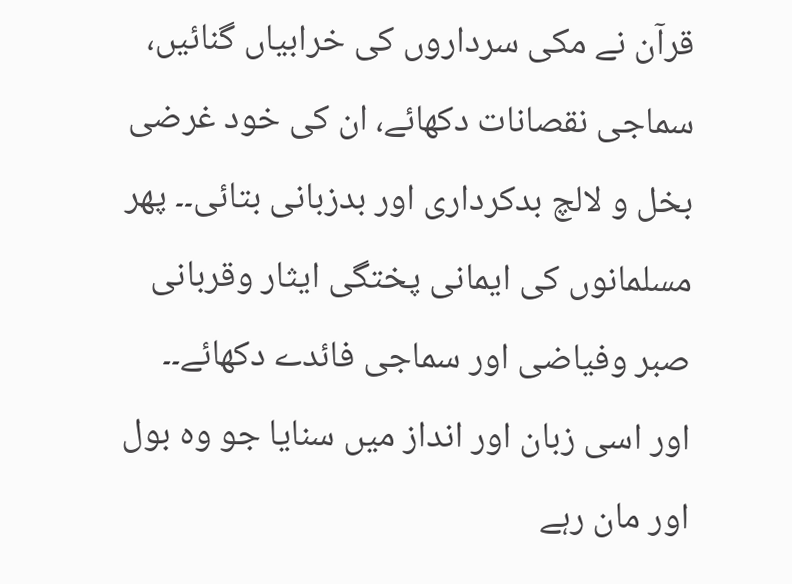قرآن نے مکی سرداروں کی خرابیاں گنائیں، سماجی نقصانات دکھائے، ان کی خود غرضی بخل و لالچ بدکرداری اور بدزبانی بتائی۔۔ پھر مسلمانوں کی ایمانی پختگی ایثار وقربانی صبر وفیاضی اور سماجی فائدے دکھائے۔۔ اور اسی زبان اور انداز میں سنایا جو وہ بول اور مان رہے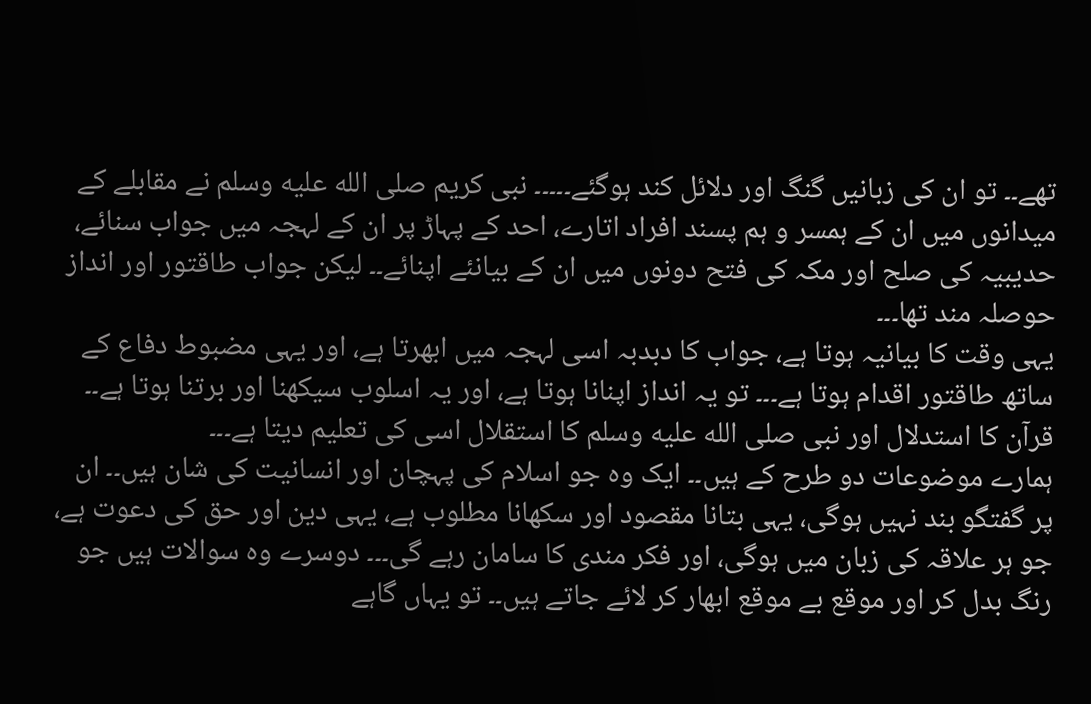تھے۔۔ تو ان کی زبانیں گنگ اور دلائل کند ہوگئے۔۔۔۔۔ نبی کریم صلى الله عليه وسلم نے مقابلے کے میدانوں میں ان کے ہمسر و ہم پسند افراد اتارے، احد کے پہاڑ پر ان کے لہجہ میں جواب سنائے، حدیبیہ کی صلح اور مکہ کی فتح دونوں میں ان کے بیانئے اپنائے۔۔ لیکن جواب طاقتور اور انداز حوصلہ مند تھا۔۔۔
یہی وقت کا بیانیہ ہوتا ہے، جواب کا دبدبہ اسی لہجہ میں ابھرتا ہے، اور یہی مضبوط دفاع کے ساتھ طاقتور اقدام ہوتا ہے۔۔۔ تو یہ انداز اپنانا ہوتا ہے، اور یہ اسلوب سیکھنا اور برتنا ہوتا ہے۔۔ قرآن کا استدلال اور نبی صلى الله عليه وسلم کا استقلال اسی کی تعلیم دیتا ہے۔۔۔
ہمارے موضوعات دو طرح کے ہیں۔۔ ایک وہ جو اسلام کی پہچان اور انسانیت کی شان ہیں۔۔ ان پر گفتگو بند نہیں ہوگی، یہی بتانا مقصود اور سکھانا مطلوب ہے، یہی دین اور حق کی دعوت ہے، جو ہر علاقہ کی زبان میں ہوگی، اور فکر مندی کا سامان رہے گی۔۔۔ دوسرے وہ سوالات ہیں جو رنگ بدل کر اور موقع بے موقع ابھار کر لائے جاتے ہیں۔۔ تو یہاں گاہے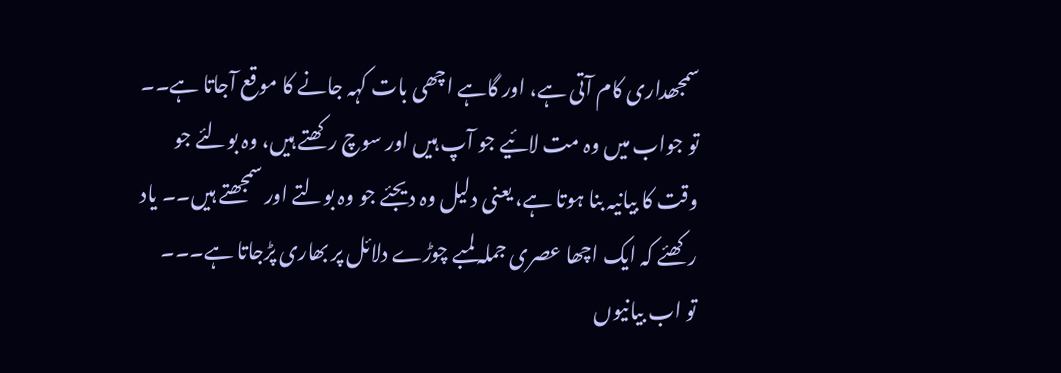سمجھداری کام آتی ہے، اور گاہے اچھی بات کہہ جانے کا موقع آجاتا ہے۔۔
تو جواب میں وہ مت لائیے جو آپ ہیں اور سوچ رکھتے ہیں، وہ بولئے جو وقت کا بیانیہ بنا ہوتا ہے، یعنی دلیل وہ دیجئے جو وہ بولتے اور سمجھتے ہیں۔۔ یاد رکھئے کہ ایک اچھا عصری جملہ لمبے چوڑے دلائل پر بھاری پڑجاتا ہے۔۔۔
تو اب بیانیوں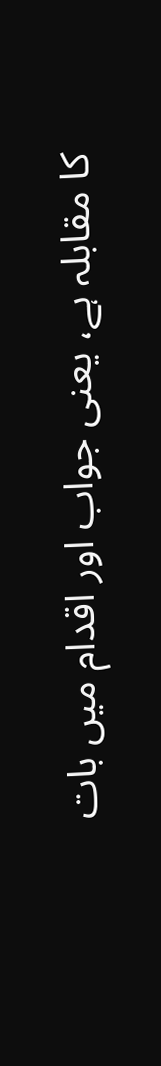کا مقابلہ ہے، یعنی جواب اور اقدام میں بات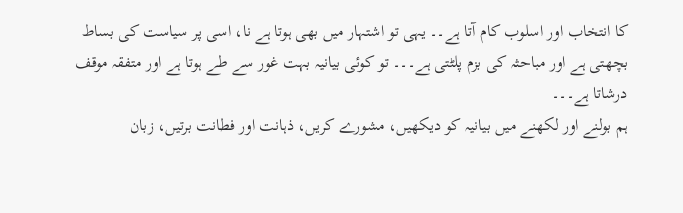کا انتخاب اور اسلوب کام آتا ہے۔۔ یہی تو اشتہار میں بھی ہوتا ہے نا، اسی پر سیاست کی بساط بچھتی ہے اور مباحثہ کی بزم پلٹتی ہے۔۔۔ تو کوئی بیانیہ بہت غور سے طے ہوتا ہے اور متفقہ موقف درشاتا ہے۔۔۔
ہم بولنے اور لکھنے میں بیانیہ کو دیکھیں، مشورے کریں، ذہانت اور فطانت برتیں، زبان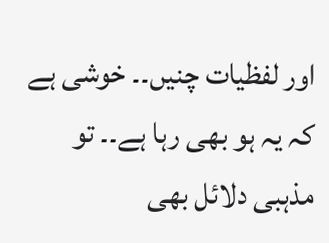اور لفظیات چنیں۔۔ خوشی ہے کہ یہ ہو بھی رہا ہے۔۔ تو مذہبی دلائل بھی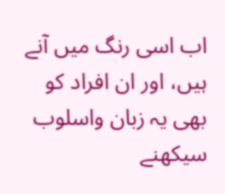اب اسی رنگ میں آنے ہیں، اور ان افراد کو بھی یہ زبان واسلوب سیکھنے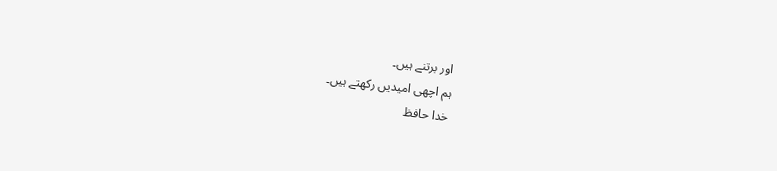اور برتنے ہیں۔
ہم اچھی امیدیں رکھتے ہیں۔
خدا حافظ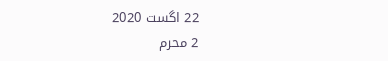22 اگست 2020
2 محرم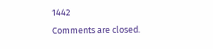1442
Comments are closed.